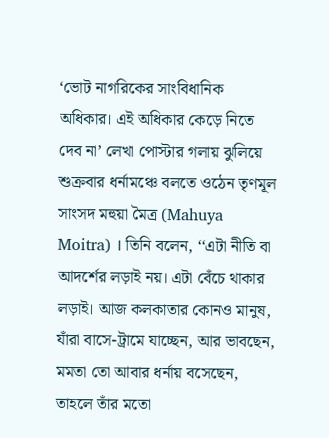‘ভোট নাগরিকের সাংবিধানিক অধিকার। এই অধিকার কেড়ে নিতে দেব না’ লেখা পোস্টার গলায় ঝুলিয়ে শুক্রবার ধর্নামঞ্চে বলতে ওঠেন তৃণমূল সাংসদ মহুয়া মৈত্র (Mahuya Moitra) । তিনি বলেন, ‘‘এটা নীতি বা আদর্শের লড়াই নয়। এটা বেঁচে থাকার লড়াই। আজ কলকাতার কোনও মানুষ, যাঁরা বাসে-ট্রামে যাচ্ছেন, আর ভাবছেন, মমতা তো আবার ধর্নায় বসেছেন, তাহলে তাঁর মতো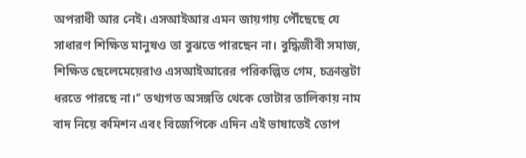অপরাধী আর নেই। এসআইআর এমন জায়গায় পৌঁছেছে যে সাধারণ শিক্ষিত মানুষও তা বুঝতে পারছেন না। বুদ্ধিজীবী সমাজ, শিক্ষিত ছেলেমেয়েরাও এসআইআরের পরিকল্পিত গেম, চক্রান্তটা ধরতে পারছে না।’’ তথ্যগত অসঙ্গতি থেকে ভোটার তালিকায় নাম বাদ নিয়ে কমিশন এবং বিজেপিকে এদিন এই ভাষাতেই তোপ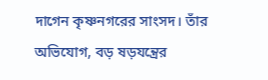দাগেন কৃষ্ণনগরের সাংসদ। তাঁর অভিযোগ, বড় ষড়যন্ত্রের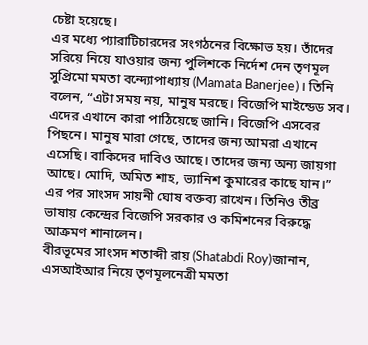চেষ্টা হয়েছে।
এর মধ্যে প্যারাটিচারদের সংগঠনের বিক্ষোভ হয়। তাঁদের সরিয়ে নিয়ে যাওয়ার জন্য পুলিশকে নির্দেশ দেন তৃণমূল সুপ্রিমো মমতা বন্দ্যোপাধ্যায় (Mamata Banerjee)। তিনি বলেন, “এটা সময় নয়, মানুষ মরছে। বিজেপি মাইন্ডেড সব। এদের এখানে কারা পাঠিয়েছে জানি। বিজেপি এসবের পিছনে। মানুষ মারা গেছে, তাদের জন্য আমরা এখানে এসেছি। বাকিদের দাবিও আছে। তাদের জন্য অন্য জায়গা আছে। মোদি, অমিত শাহ, ভ্যানিশ কুমারের কাছে যান।” এর পর সাংসদ সায়নী ঘোষ বক্তব্য রাখেন। তিনিও তীব্র ভাষায় কেন্দ্রের বিজেপি সরকার ও কমিশনের বিরুদ্ধে আক্রমণ শানালেন।
বীরভূমের সাংসদ শতাব্দী রায় (Shatabdi Roy)জানান, এসআইআর নিয়ে তৃণমূলনেত্রী মমতা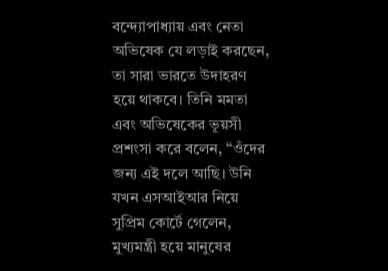বন্দ্যোপাধ্যায় এবং নেতা অভিষেক যে লড়াই করছেন, তা সারা ভারতে উদাহরণ হয়ে থাকবে। তিনি মমতা এবং অভিষেকের ভূয়সী প্রশংসা করে বলেন, ‘‘ওঁদের জন্য এই দলে আছি। উনি যখন এসআইআর নিয়ে সুপ্রিম কোর্টে গেলেন, মুখ্যমন্ত্রী হয়ে মানুষের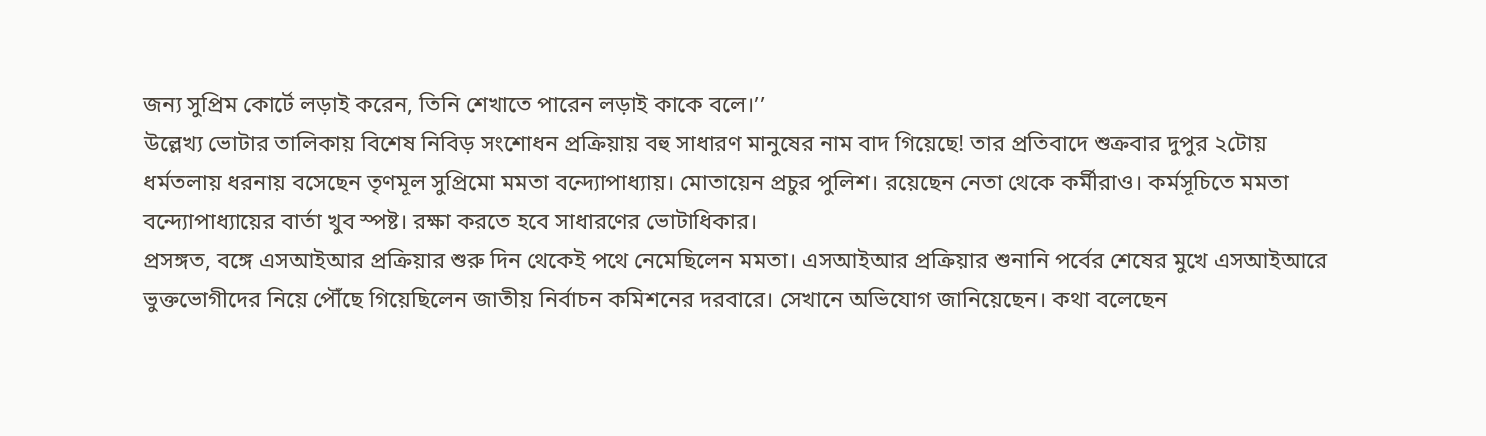জন্য সুপ্রিম কোর্টে লড়াই করেন, তিনি শেখাতে পারেন লড়াই কাকে বলে।’’
উল্লেখ্য ভোটার তালিকায় বিশেষ নিবিড় সংশোধন প্রক্রিয়ায় বহু সাধারণ মানুষের নাম বাদ গিয়েছে! তার প্রতিবাদে শুক্রবার দুপুর ২টোয় ধর্মতলায় ধরনায় বসেছেন তৃণমূল সুপ্রিমো মমতা বন্দ্যোপাধ্যায়। মোতায়েন প্রচুর পুলিশ। রয়েছেন নেতা থেকে কর্মীরাও। কর্মসূচিতে মমতা বন্দ্যোপাধ্যায়ের বার্তা খুব স্পষ্ট। রক্ষা করতে হবে সাধারণের ভোটাধিকার।
প্রসঙ্গত, বঙ্গে এসআইআর প্রক্রিয়ার শুরু দিন থেকেই পথে নেমেছিলেন মমতা। এসআইআর প্রক্রিয়ার শুনানি পর্বের শেষের মুখে এসআইআরে ভুক্তভোগীদের নিয়ে পৌঁছে গিয়েছিলেন জাতীয় নির্বাচন কমিশনের দরবারে। সেখানে অভিযোগ জানিয়েছেন। কথা বলেছেন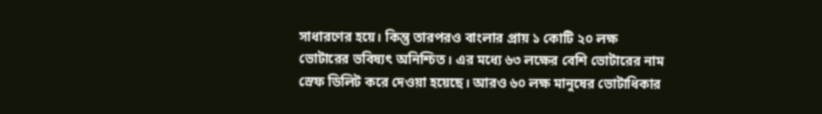সাধারণের হয়ে। কিন্তু তারপরও বাংলার প্রায় ১ কোটি ২০ লক্ষ ভোটারের ভবিষ্যৎ অনিশ্চিত। এর মধ্যে ৬৩ লক্ষের বেশি ভোটারের নাম স্রেফ ডিলিট করে দেওয়া হয়েছে। আরও ৬০ লক্ষ মানুষের ভোটাধিকার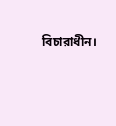বিচারাধীন।